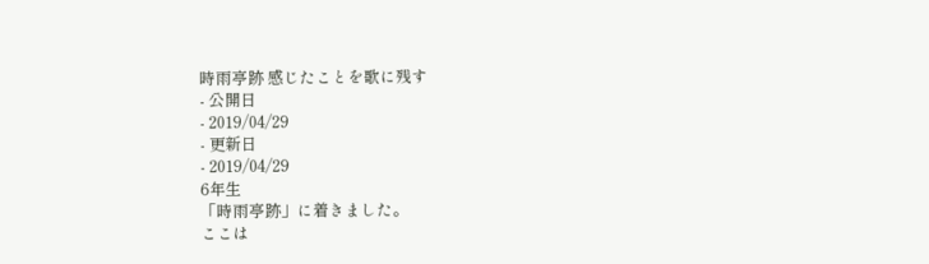時雨亭跡 感じたことを歌に残す
- 公開日
- 2019/04/29
- 更新日
- 2019/04/29
6年生
「時雨亭跡」に着きました。
ここは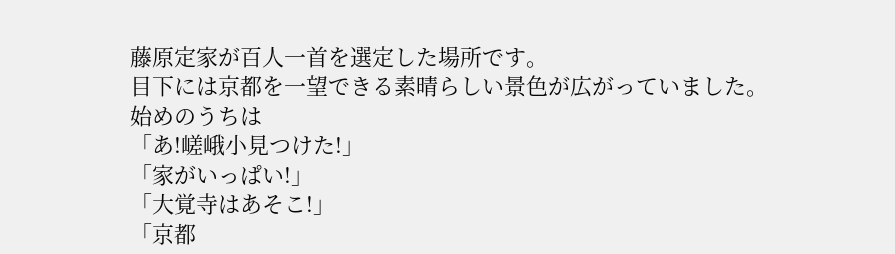藤原定家が百人一首を選定した場所です。
目下には京都を一望できる素晴らしい景色が広がっていました。
始めのうちは
「あ!嵯峨小見つけた!」
「家がいっぱい!」
「大覚寺はあそこ!」
「京都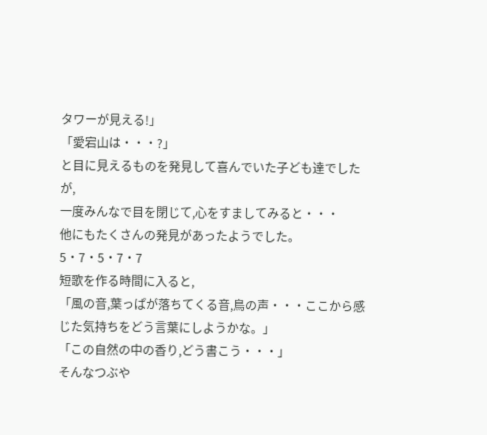タワーが見える!」
「愛宕山は・・・?」
と目に見えるものを発見して喜んでいた子ども達でしたが,
一度みんなで目を閉じて,心をすましてみると・・・
他にもたくさんの発見があったようでした。
5・7・5・7・7
短歌を作る時間に入ると,
「風の音,葉っぱが落ちてくる音,鳥の声・・・ここから感じた気持ちをどう言葉にしようかな。」
「この自然の中の香り,どう書こう・・・」
そんなつぶや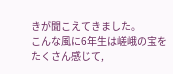きが聞こえてきました。
こんな風に6年生は嵯峨の宝をたくさん感じて,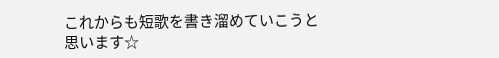これからも短歌を書き溜めていこうと思います☆